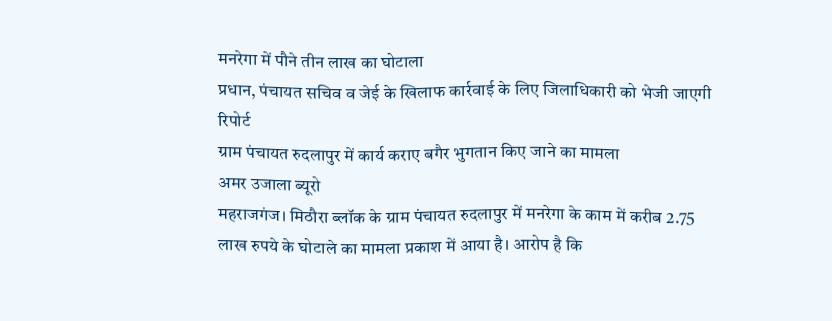मनरेगा में पौने तीन लाख का घोटाला
प्रधान, पंचायत सचिव व जेई के खिलाफ कार्रवाई के लिए जिलाधिकारी को भेजी जाएगी रिपोर्ट
ग्राम पंचायत रुदलापुर में कार्य कराए बगैर भुगतान किए जाने का मामला
अमर उजाला ब्यूरो
महराजगंज। मिठौरा ब्लॉक के ग्राम पंचायत रुदलापुर में मनरेगा के काम में करीब 2.75 लाख रुपये के घोटाले का मामला प्रकाश में आया है। आरोप है कि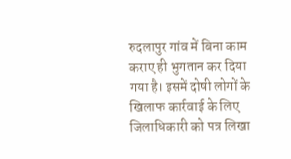रुदलापुर गांव में बिना काम कराए ही भुगतान कर दिया गया है। इसमें दोषी लोगों के खिलाफ कार्रवाई के लिए जिलाधिकारी को पत्र लिखा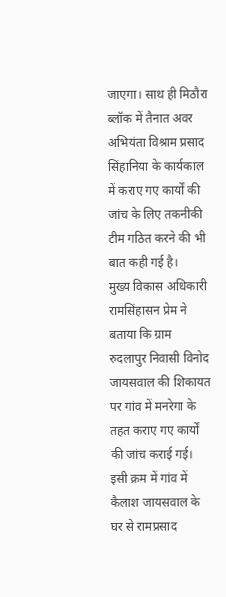जाएगा। साथ ही मिठौरा ब्लॉक में तैनात अवर अभियंता विश्राम प्रसाद सिंहानिया के कार्यकाल में कराए गए कार्यों की जांच के लिए तकनीकी टीम गठित करने की भी बात कही गई है।
मुख्य विकास अधिकारी रामसिंहासन प्रेम ने बताया कि ग्राम रुदलापुर निवासी विनोद जायसवाल की शिकायत पर गांव में मनरेगा के तहत कराए गए कार्यों की जांच कराई गई। इसी क्रम में गांव में कैलाश जायसवाल के घर से रामप्रसाद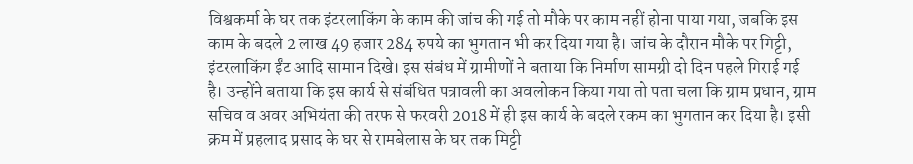विश्वकर्मा के घर तक इंटरलाकिंग के काम की जांच की गई तो मौके पर काम नहीं होना पाया गया, जबकि इस काम के बदले 2 लाख 49 हजार 284 रुपये का भुगतान भी कर दिया गया है। जांच के दौरान मौके पर गिट्टी, इंटरलाकिंग ईंट आदि सामान दिखे। इस संबंध में ग्रामीणों ने बताया कि निर्माण सामग्री दो दिन पहले गिराई गई है। उन्होंने बताया कि इस कार्य से संबंधित पत्रावली का अवलोकन किया गया तो पता चला कि ग्राम प्रधान, ग्राम सचिव व अवर अभियंता की तरफ से फरवरी 2018 में ही इस कार्य के बदले रकम का भुगतान कर दिया है। इसी क्रम में प्रहलाद प्रसाद के घर से रामबेलास के घर तक मिट्टी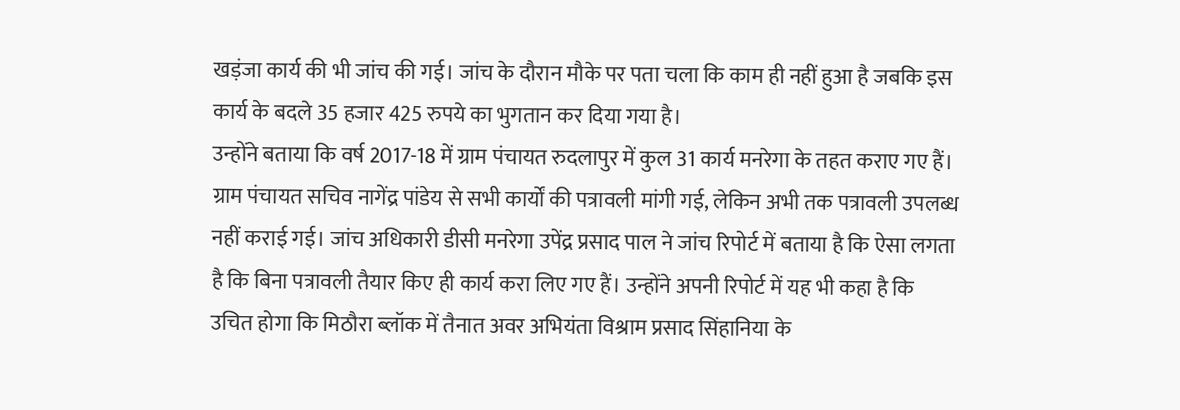खड़ंजा कार्य की भी जांच की गई। जांच के दौरान मौके पर पता चला कि काम ही नहीं हुआ है जबकि इस कार्य के बदले 35 हजार 425 रुपये का भुगतान कर दिया गया है।
उन्होंने बताया कि वर्ष 2017-18 में ग्राम पंचायत रुदलापुर में कुल 31 कार्य मनरेगा के तहत कराए गए हैं। ग्राम पंचायत सचिव नागेंद्र पांडेय से सभी कार्यों की पत्रावली मांगी गई, लेकिन अभी तक पत्रावली उपलब्ध नहीं कराई गई। जांच अधिकारी डीसी मनरेगा उपेंद्र प्रसाद पाल ने जांच रिपोर्ट में बताया है कि ऐसा लगता है कि बिना पत्रावली तैयार किए ही कार्य करा लिए गए हैं। उन्होंने अपनी रिपोर्ट में यह भी कहा है कि उचित होगा कि मिठौरा ब्लॉक में तैनात अवर अभियंता विश्राम प्रसाद सिंहानिया के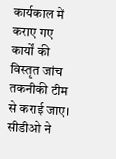कार्यकाल में कराए गए कार्यों की विस्तृत जांच तकनीकी टीम से कराई जाए। सीडीओ ने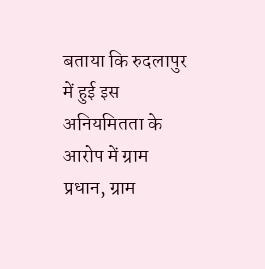बताया कि रुदलापुर में हुई इस अनियमितता के आरोप में ग्राम प्रधान, ग्राम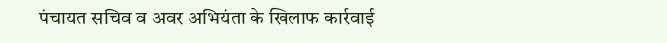पंचायत सचिव व अवर अभियंता के खिलाफ कार्रवाई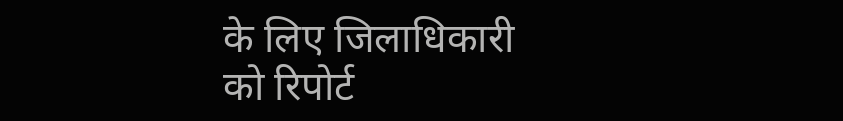के लिए जिलाधिकारी को रिपोर्ट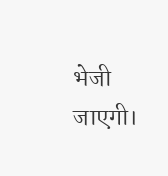भेजी जाएगी।